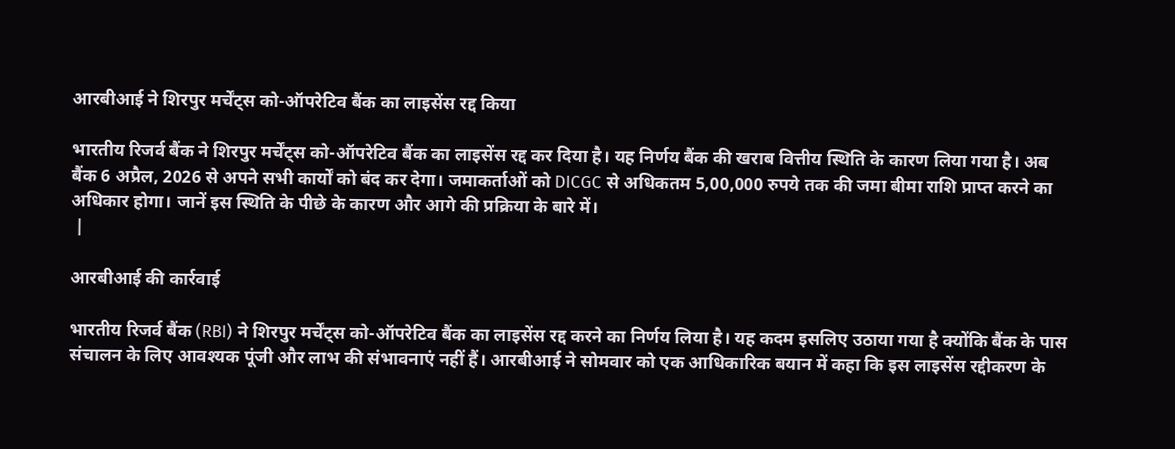आरबीआई ने शिरपुर मर्चेंट्स को-ऑपरेटिव बैंक का लाइसेंस रद्द किया

भारतीय रिजर्व बैंक ने शिरपुर मर्चेंट्स को-ऑपरेटिव बैंक का लाइसेंस रद्द कर दिया है। यह निर्णय बैंक की खराब वित्तीय स्थिति के कारण लिया गया है। अब बैंक 6 अप्रैल, 2026 से अपने सभी कार्यों को बंद कर देगा। जमाकर्ताओं को DICGC से अधिकतम 5,00,000 रुपये तक की जमा बीमा राशि प्राप्त करने का अधिकार होगा। जानें इस स्थिति के पीछे के कारण और आगे की प्रक्रिया के बारे में।
 |

आरबीआई की कार्रवाई

भारतीय रिजर्व बैंक (RBI) ने शिरपुर मर्चेंट्स को-ऑपरेटिव बैंक का लाइसेंस रद्द करने का निर्णय लिया है। यह कदम इसलिए उठाया गया है क्योंकि बैंक के पास संचालन के लिए आवश्यक पूंजी और लाभ की संभावनाएं नहीं हैं। आरबीआई ने सोमवार को एक आधिकारिक बयान में कहा कि इस लाइसेंस रद्दीकरण के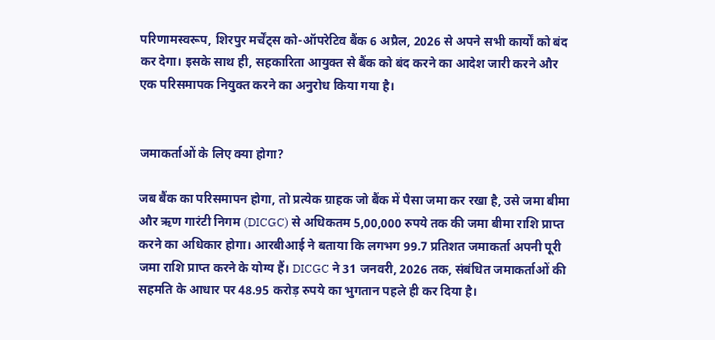परिणामस्वरूप, शिरपुर मर्चेंट्स को-ऑपरेटिव बैंक 6 अप्रैल, 2026 से अपने सभी कार्यों को बंद कर देगा। इसके साथ ही, सहकारिता आयुक्त से बैंक को बंद करने का आदेश जारी करने और एक परिसमापक नियुक्त करने का अनुरोध किया गया है।


जमाकर्ताओं के लिए क्या होगा?

जब बैंक का परिसमापन होगा, तो प्रत्येक ग्राहक जो बैंक में पैसा जमा कर रखा है, उसे जमा बीमा और ऋण गारंटी निगम (DICGC) से अधिकतम 5,00,000 रुपये तक की जमा बीमा राशि प्राप्त करने का अधिकार होगा। आरबीआई ने बताया कि लगभग 99.7 प्रतिशत जमाकर्ता अपनी पूरी जमा राशि प्राप्त करने के योग्य हैं। DICGC ने 31 जनवरी, 2026 तक, संबंधित जमाकर्ताओं की सहमति के आधार पर 48.95 करोड़ रुपये का भुगतान पहले ही कर दिया है।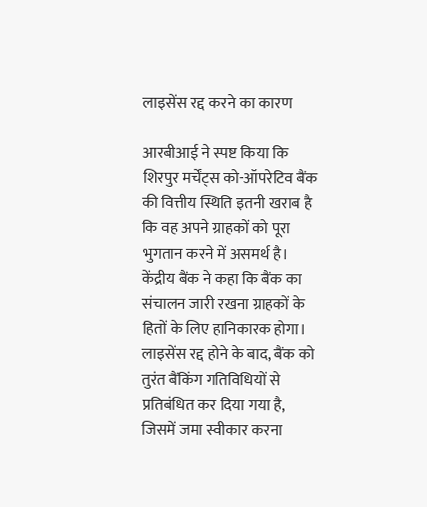लाइसेंस रद्द करने का कारण

आरबीआई ने स्पष्ट किया कि शिरपुर मर्चेंट्स को-ऑपरेटिव बैंक की वित्तीय स्थिति इतनी खराब है कि वह अपने ग्राहकों को पूरा भुगतान करने में असमर्थ है। केंद्रीय बैंक ने कहा कि बैंक का संचालन जारी रखना ग्राहकों के हितों के लिए हानिकारक होगा। लाइसेंस रद्द होने के बाद, बैंक को तुरंत बैंकिंग गतिविधियों से प्रतिबंधित कर दिया गया है, जिसमें जमा स्वीकार करना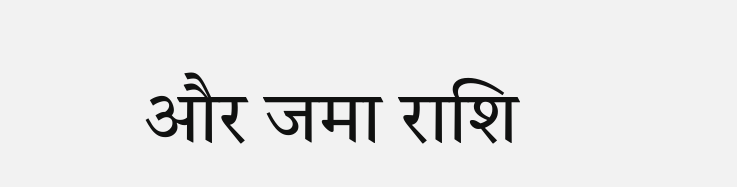और जमा राशि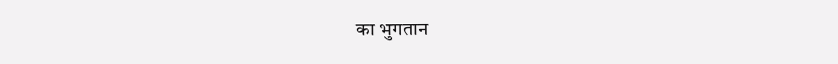का भुगतान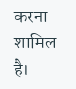करना शामिल है।